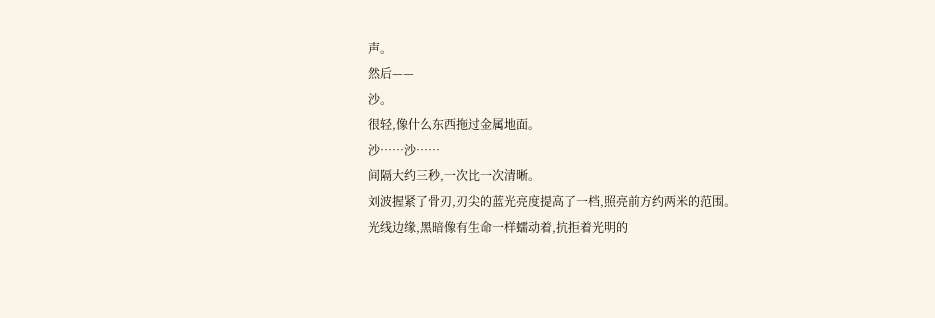声。
然后——
沙。
很轻,像什么东西拖过金属地面。
沙……沙……
间隔大约三秒,一次比一次清晰。
刘波握紧了骨刃,刃尖的蓝光亮度提高了一档,照亮前方约两米的范围。
光线边缘,黑暗像有生命一样蠕动着,抗拒着光明的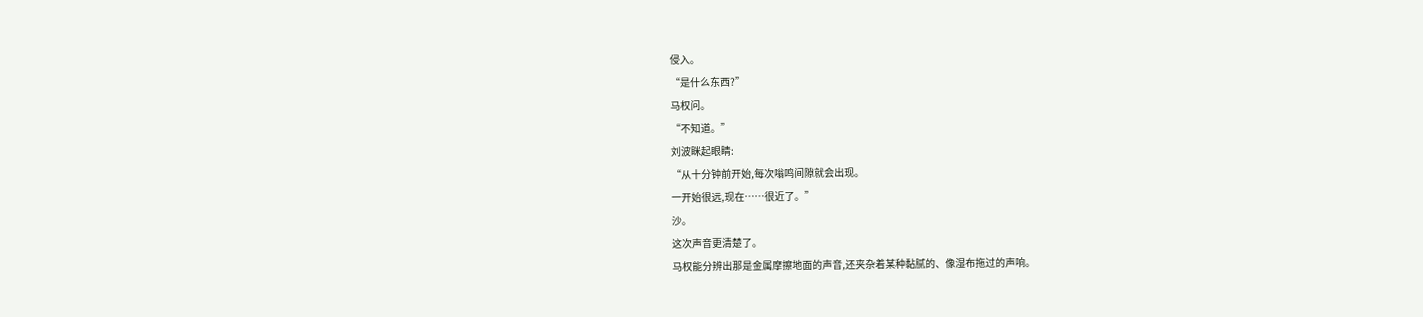侵入。
“是什么东西?”
马权问。
“不知道。”
刘波眯起眼睛:
“从十分钟前开始,每次嗡鸣间隙就会出现。
一开始很远,现在……很近了。”
沙。
这次声音更清楚了。
马权能分辨出那是金属摩擦地面的声音,还夹杂着某种黏腻的、像湿布拖过的声响。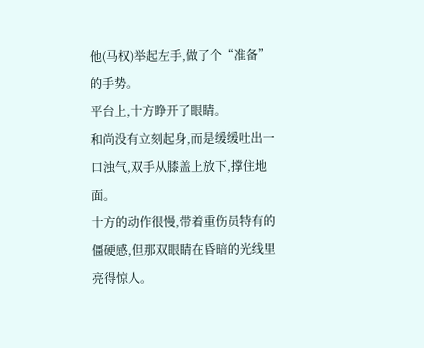他(马权)举起左手,做了个“准备”
的手势。
平台上,十方睁开了眼睛。
和尚没有立刻起身,而是缓缓吐出一口浊气,双手从膝盖上放下,撑住地面。
十方的动作很慢,带着重伤员特有的僵硬感,但那双眼睛在昏暗的光线里亮得惊人。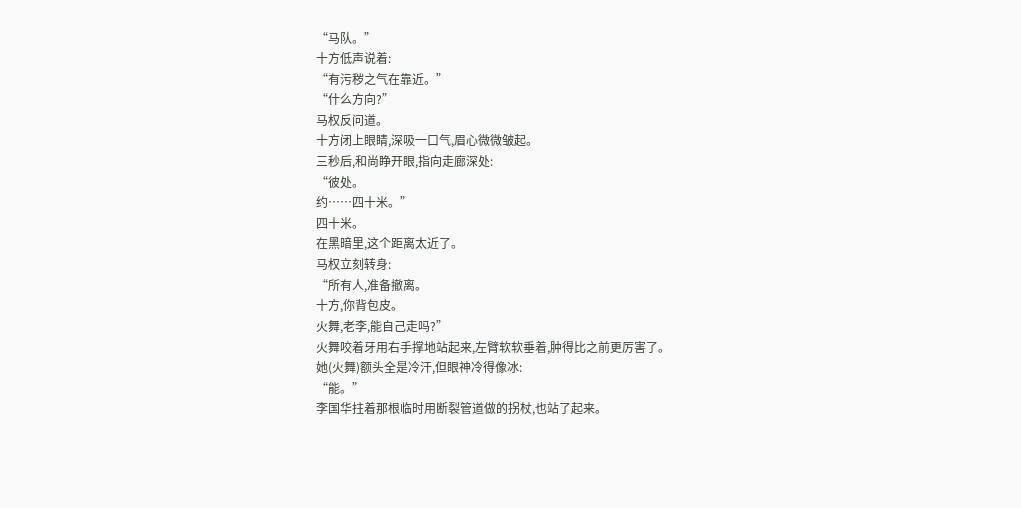“马队。”
十方低声说着:
“有污秽之气在靠近。”
“什么方向?”
马权反问道。
十方闭上眼睛,深吸一口气,眉心微微皱起。
三秒后,和尚睁开眼,指向走廊深处:
“彼处。
约……四十米。”
四十米。
在黑暗里,这个距离太近了。
马权立刻转身:
“所有人,准备撤离。
十方,你背包皮。
火舞,老李,能自己走吗?”
火舞咬着牙用右手撑地站起来,左臂软软垂着,肿得比之前更厉害了。
她(火舞)额头全是冷汗,但眼神冷得像冰:
“能。”
李国华拄着那根临时用断裂管道做的拐杖,也站了起来。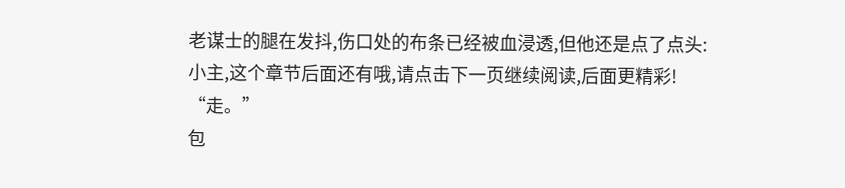老谋士的腿在发抖,伤口处的布条已经被血浸透,但他还是点了点头:
小主,这个章节后面还有哦,请点击下一页继续阅读,后面更精彩!
“走。”
包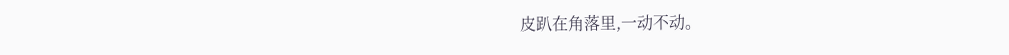皮趴在角落里,一动不动。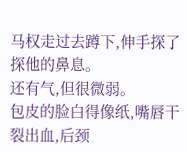马权走过去蹲下,伸手探了探他的鼻息。
还有气,但很微弱。
包皮的脸白得像纸,嘴唇干裂出血,后颈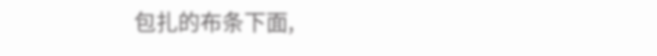包扎的布条下面,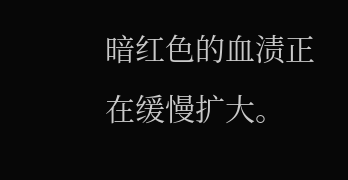暗红色的血渍正在缓慢扩大。